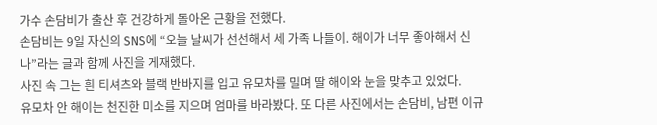가수 손담비가 출산 후 건강하게 돌아온 근황을 전했다.
손담비는 9일 자신의 SNS에 “오늘 날씨가 선선해서 세 가족 나들이. 해이가 너무 좋아해서 신나”라는 글과 함께 사진을 게재했다.
사진 속 그는 흰 티셔츠와 블랙 반바지를 입고 유모차를 밀며 딸 해이와 눈을 맞추고 있었다.
유모차 안 해이는 천진한 미소를 지으며 엄마를 바라봤다. 또 다른 사진에서는 손담비, 남편 이규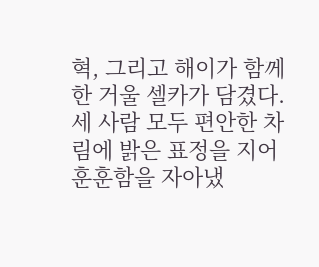혁, 그리고 해이가 함께한 거울 셀카가 담겼다. 세 사람 모두 편안한 차림에 밝은 표정을 지어 훈훈함을 자아냈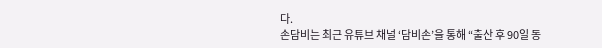다.
손담비는 최근 유튜브 채널 ‘담비손’을 통해 “출산 후 90일 동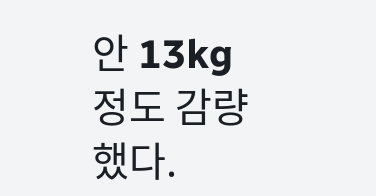안 13kg 정도 감량했다.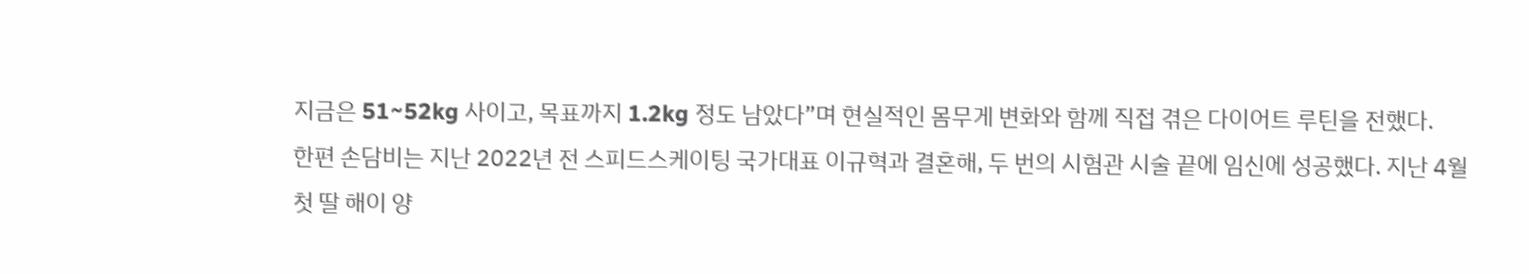지금은 51~52kg 사이고, 목표까지 1.2kg 정도 남았다”며 현실적인 몸무게 변화와 함께 직접 겪은 다이어트 루틴을 전했다.
한편 손담비는 지난 2022년 전 스피드스케이팅 국가대표 이규혁과 결혼해, 두 번의 시험관 시술 끝에 임신에 성공했다. 지난 4월 첫 딸 해이 양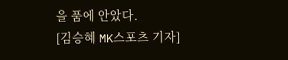을 품에 안았다.
[김승혜 MK스포츠 기자]